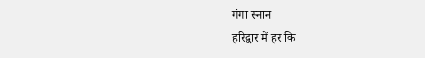गंगा स्नान
हरिद्वार में हर कि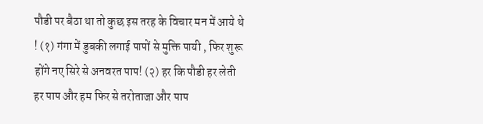पौडी पर बैठा था तो कुछ इस तरह के विचार मन में आये थे ! (१) गंगा में डुबकी लगाई पापों से मुक्ति पायी , फिर शुरू होंगे नए सिरे से अनवरत पाप! (२) हर कि पौडी हर लेती हर पाप और हम फिर से तरोताजा और पाप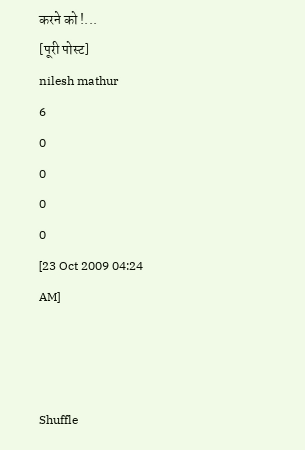करने को !...
[पूरी पोस्ट]
nilesh mathur
6
0
0
0
0
[23 Oct 2009 04:24 AM]



Shuffle